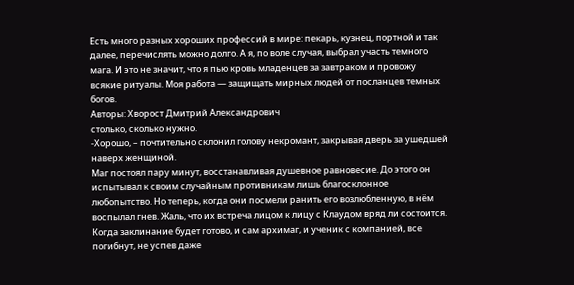Есть много разных хороших профессий в мире: пекарь, кузнец, портной и так далее, перечислять можно долго. А я, по воле случая, выбрал участь темного мага. И это не значит, что я пью кровь младенцев за завтраком и провожу всякие ритуалы. Моя работа — защищать мирных людей от посланцев темных богов.
Авторы: Хворост Дмитрий Александрович
столько, сколько нужно.
-Хорошо, – почтительно склонил голову некромант, закрывая дверь за ушедшей наверх женщиной.
Маг постоял пару минут, восстанавливая душевное равновесие. До этого он испытывал к своим случайным противникам лишь благосклонное любопытство. Но теперь, когда они посмели ранить его возлюбленную, в нём воспылал гнев. Жаль, что их встреча лицом к лицу с Клаудом вряд ли состоится. Когда заклинание будет готово, и сам архимаг, и ученик с компанией, все погибнут, не успев даже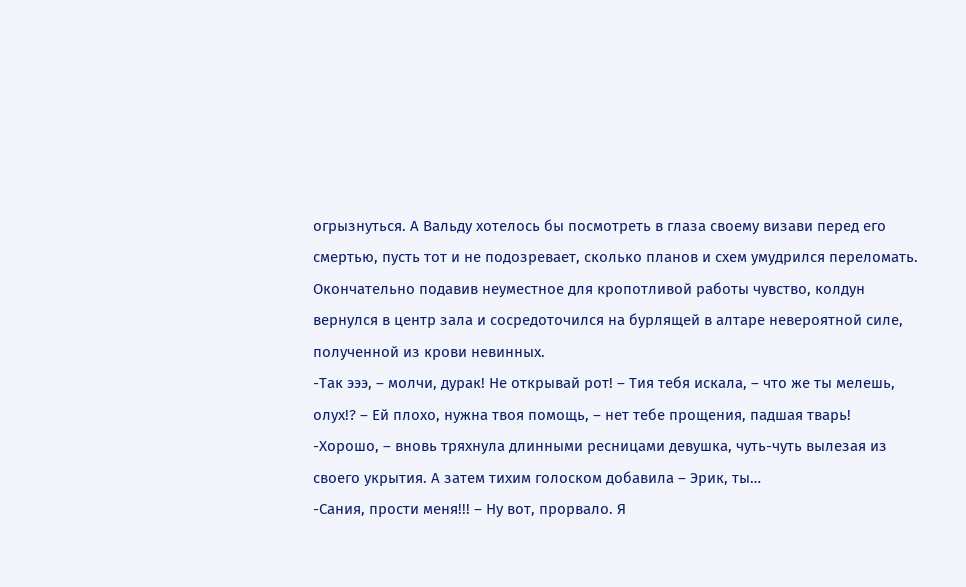огрызнуться. А Вальду хотелось бы посмотреть в глаза своему визави перед его смертью, пусть тот и не подозревает, сколько планов и схем умудрился переломать.
Окончательно подавив неуместное для кропотливой работы чувство, колдун вернулся в центр зала и сосредоточился на бурлящей в алтаре невероятной силе, полученной из крови невинных.
-Так эээ, – молчи, дурак! Не открывай рот! – Тия тебя искала, – что же ты мелешь, олух!? – Ей плохо, нужна твоя помощь, – нет тебе прощения, падшая тварь!
-Хорошо, – вновь тряхнула длинными ресницами девушка, чуть-чуть вылезая из своего укрытия. А затем тихим голоском добавила – Эрик, ты…
-Сания, прости меня!!! – Ну вот, прорвало. Я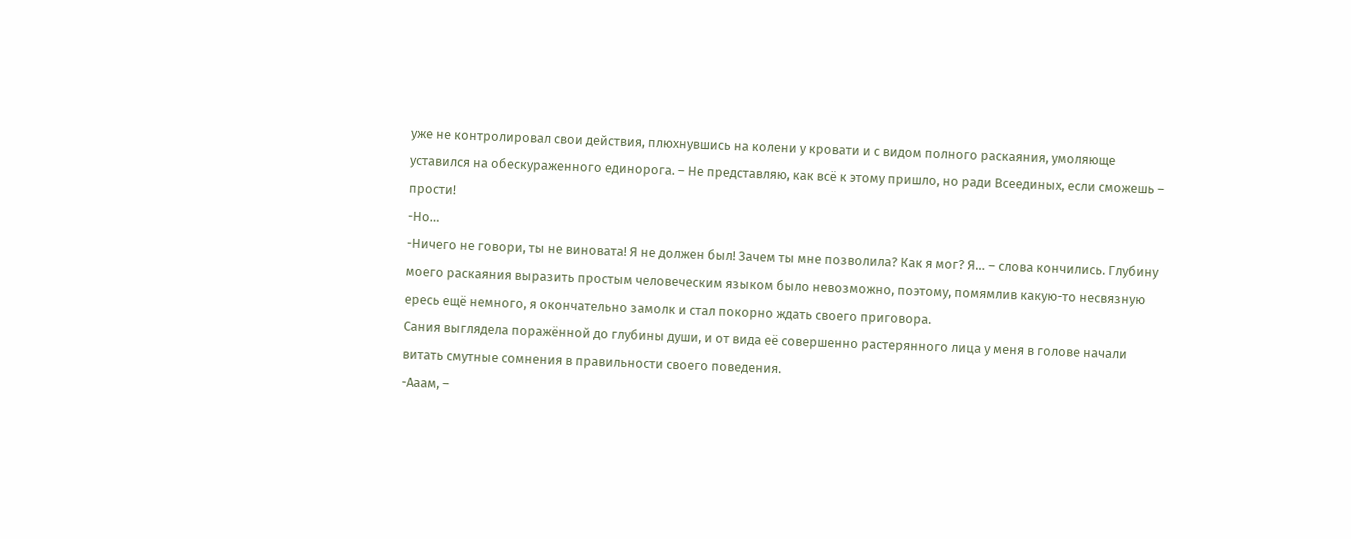уже не контролировал свои действия, плюхнувшись на колени у кровати и с видом полного раскаяния, умоляюще уставился на обескураженного единорога. – Не представляю, как всё к этому пришло, но ради Всеединых, если сможешь – прости!
-Но…
-Ничего не говори, ты не виновата! Я не должен был! Зачем ты мне позволила? Как я мог? Я… – слова кончились. Глубину моего раскаяния выразить простым человеческим языком было невозможно, поэтому, помямлив какую-то несвязную ересь ещё немного, я окончательно замолк и стал покорно ждать своего приговора.
Сания выглядела поражённой до глубины души, и от вида её совершенно растерянного лица у меня в голове начали витать смутные сомнения в правильности своего поведения.
-Ааам, –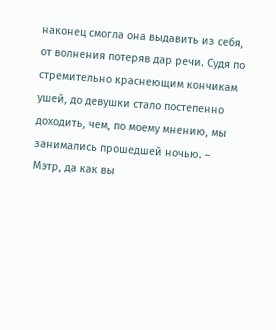наконец смогла она выдавить из себя, от волнения потеряв дар речи. Судя по стремительно краснеющим кончикам ушей, до девушки стало постепенно доходить, чем, по моему мнению, мы занимались прошедшей ночью. – Мэтр, да как вы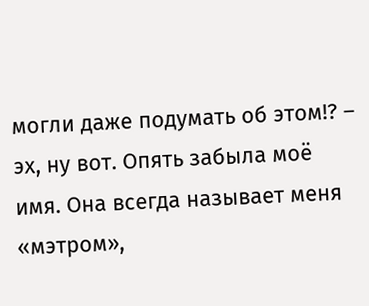могли даже подумать об этом!? – эх, ну вот. Опять забыла моё имя. Она всегда называет меня «мэтром»,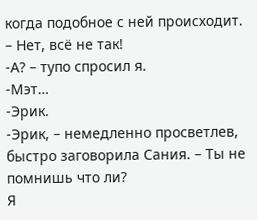когда подобное с ней происходит. – Нет, всё не так!
-А? – тупо спросил я.
-Мэт…
-Эрик.
-Эрик, – немедленно просветлев, быстро заговорила Сания. – Ты не помнишь что ли?
Я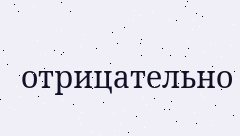отрицательно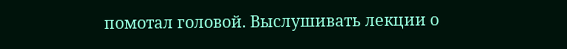помотал головой. Выслушивать лекции о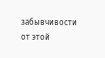забывчивости от этой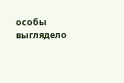особы выглядело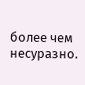более чем несуразно.